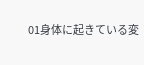01身体に起きている変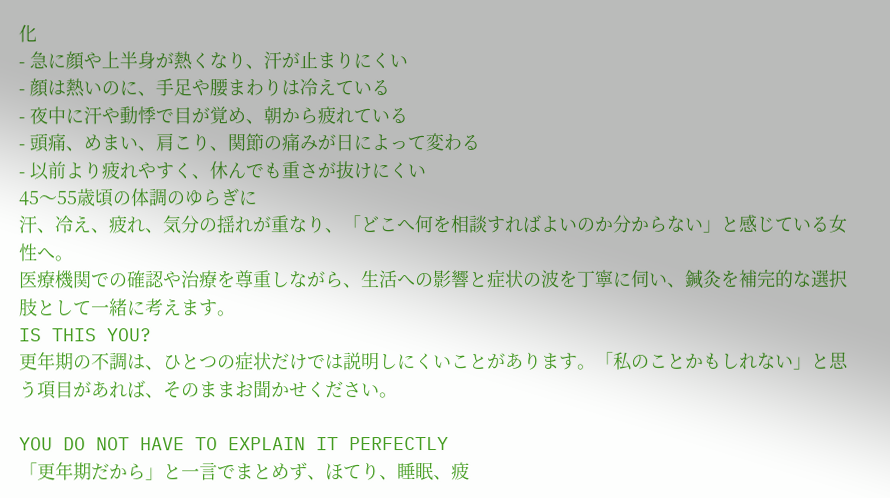化
- 急に顔や上半身が熱くなり、汗が止まりにくい
- 顔は熱いのに、手足や腰まわりは冷えている
- 夜中に汗や動悸で目が覚め、朝から疲れている
- 頭痛、めまい、肩こり、関節の痛みが日によって変わる
- 以前より疲れやすく、休んでも重さが抜けにくい
45〜55歳頃の体調のゆらぎに
汗、冷え、疲れ、気分の揺れが重なり、「どこへ何を相談すればよいのか分からない」と感じている女性へ。
医療機関での確認や治療を尊重しながら、生活への影響と症状の波を丁寧に伺い、鍼灸を補完的な選択肢として一緒に考えます。
IS THIS YOU?
更年期の不調は、ひとつの症状だけでは説明しにくいことがあります。「私のことかもしれない」と思う項目があれば、そのままお聞かせください。

YOU DO NOT HAVE TO EXPLAIN IT PERFECTLY
「更年期だから」と一言でまとめず、ほてり、睡眠、疲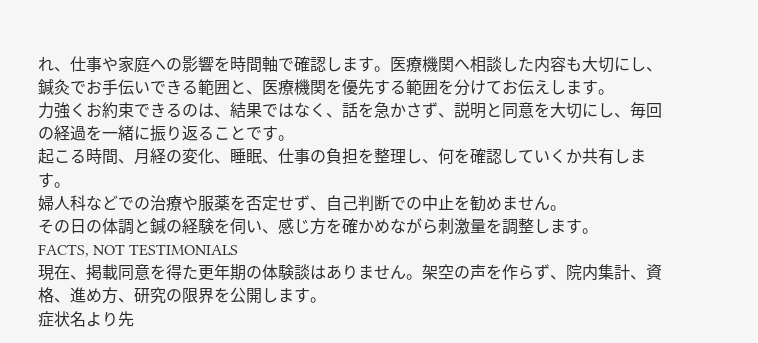れ、仕事や家庭への影響を時間軸で確認します。医療機関へ相談した内容も大切にし、鍼灸でお手伝いできる範囲と、医療機関を優先する範囲を分けてお伝えします。
力強くお約束できるのは、結果ではなく、話を急かさず、説明と同意を大切にし、毎回の経過を一緒に振り返ることです。
起こる時間、月経の変化、睡眠、仕事の負担を整理し、何を確認していくか共有します。
婦人科などでの治療や服薬を否定せず、自己判断での中止を勧めません。
その日の体調と鍼の経験を伺い、感じ方を確かめながら刺激量を調整します。
FACTS, NOT TESTIMONIALS
現在、掲載同意を得た更年期の体験談はありません。架空の声を作らず、院内集計、資格、進め方、研究の限界を公開します。
症状名より先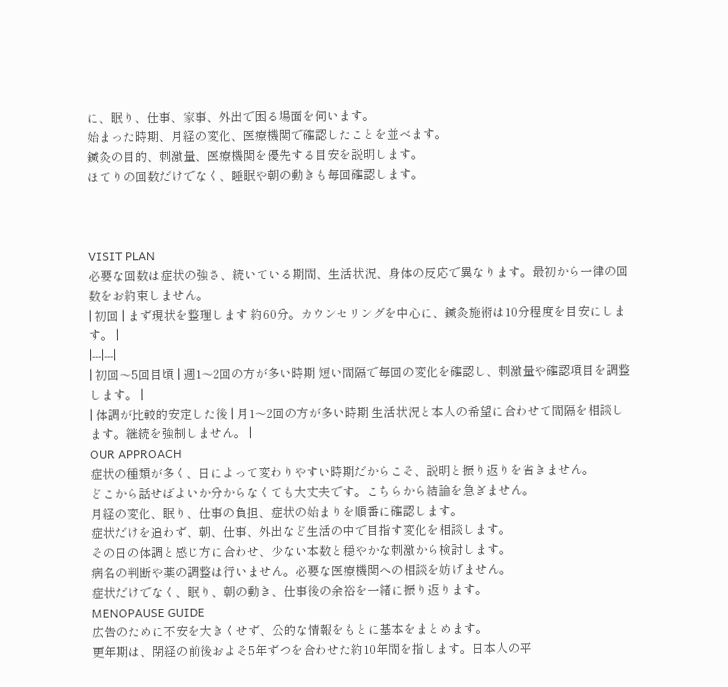に、眠り、仕事、家事、外出で困る場面を伺います。
始まった時期、月経の変化、医療機関で確認したことを並べます。
鍼灸の目的、刺激量、医療機関を優先する目安を説明します。
ほてりの回数だけでなく、睡眠や朝の動きも毎回確認します。



VISIT PLAN
必要な回数は症状の強さ、続いている期間、生活状況、身体の反応で異なります。最初から一律の回数をお約束しません。
| 初回 | まず現状を整理します 約60分。カウンセリングを中心に、鍼灸施術は10分程度を目安にします。 |
|---|---|
| 初回〜5回目頃 | 週1〜2回の方が多い時期 短い間隔で毎回の変化を確認し、刺激量や確認項目を調整します。 |
| 体調が比較的安定した後 | 月1〜2回の方が多い時期 生活状況と本人の希望に合わせて間隔を相談します。継続を強制しません。 |
OUR APPROACH
症状の種類が多く、日によって変わりやすい時期だからこそ、説明と振り返りを省きません。
どこから話せばよいか分からなくても大丈夫です。こちらから結論を急ぎません。
月経の変化、眠り、仕事の負担、症状の始まりを順番に確認します。
症状だけを追わず、朝、仕事、外出など生活の中で目指す変化を相談します。
その日の体調と感じ方に合わせ、少ない本数と穏やかな刺激から検討します。
病名の判断や薬の調整は行いません。必要な医療機関への相談を妨げません。
症状だけでなく、眠り、朝の動き、仕事後の余裕を一緒に振り返ります。
MENOPAUSE GUIDE
広告のために不安を大きくせず、公的な情報をもとに基本をまとめます。
更年期は、閉経の前後およそ5年ずつを合わせた約10年間を指します。日本人の平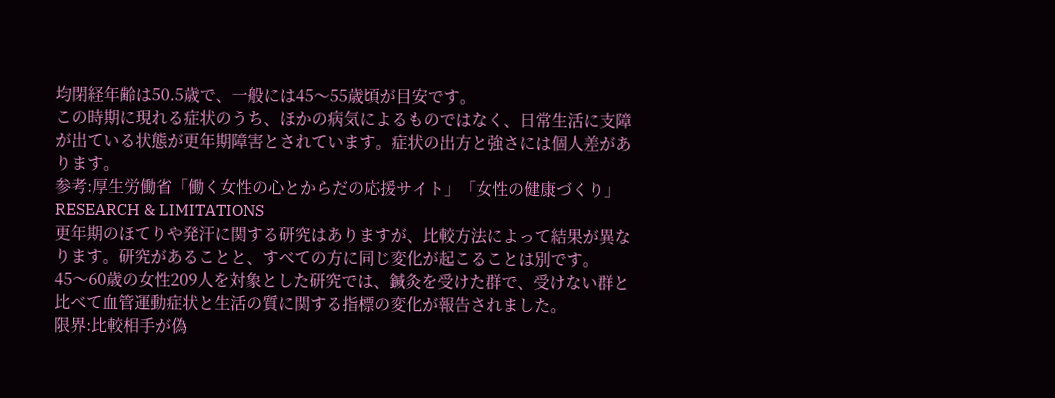均閉経年齢は50.5歳で、一般には45〜55歳頃が目安です。
この時期に現れる症状のうち、ほかの病気によるものではなく、日常生活に支障が出ている状態が更年期障害とされています。症状の出方と強さには個人差があります。
参考:厚生労働省「働く女性の心とからだの応援サイト」「女性の健康づくり」
RESEARCH & LIMITATIONS
更年期のほてりや発汗に関する研究はありますが、比較方法によって結果が異なります。研究があることと、すべての方に同じ変化が起こることは別です。
45〜60歳の女性209人を対象とした研究では、鍼灸を受けた群で、受けない群と比べて血管運動症状と生活の質に関する指標の変化が報告されました。
限界:比較相手が偽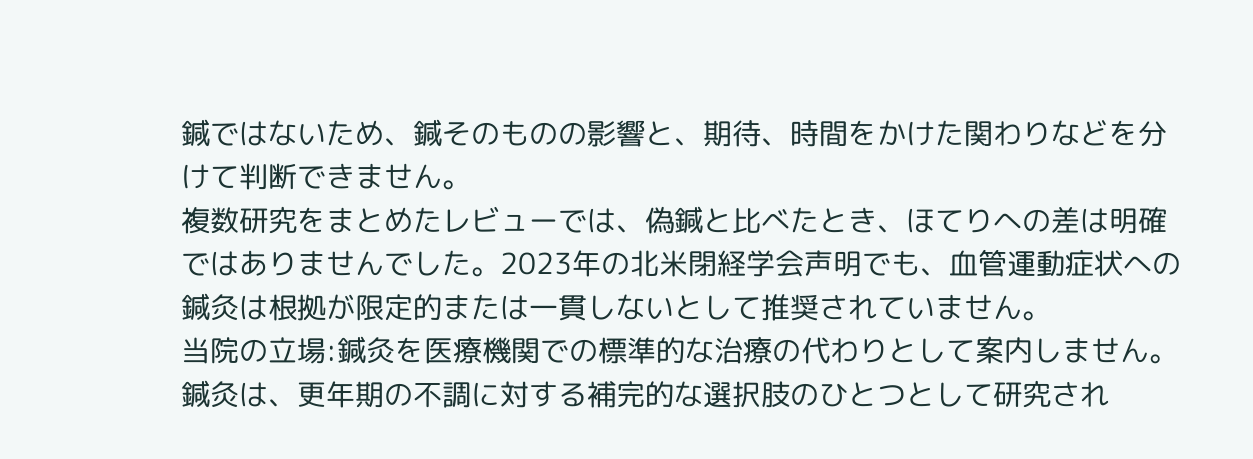鍼ではないため、鍼そのものの影響と、期待、時間をかけた関わりなどを分けて判断できません。
複数研究をまとめたレビューでは、偽鍼と比べたとき、ほてりへの差は明確ではありませんでした。2023年の北米閉経学会声明でも、血管運動症状への鍼灸は根拠が限定的または一貫しないとして推奨されていません。
当院の立場:鍼灸を医療機関での標準的な治療の代わりとして案内しません。
鍼灸は、更年期の不調に対する補完的な選択肢のひとつとして研究され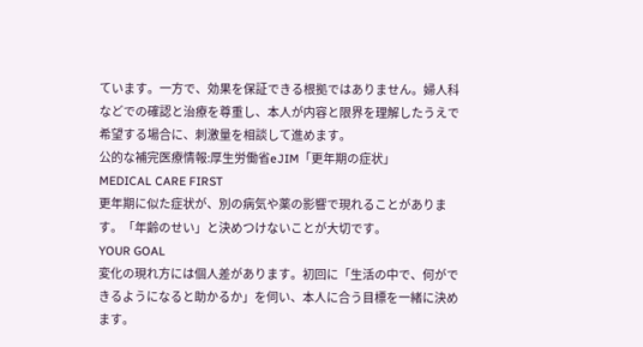ています。一方で、効果を保証できる根拠ではありません。婦人科などでの確認と治療を尊重し、本人が内容と限界を理解したうえで希望する場合に、刺激量を相談して進めます。
公的な補完医療情報:厚生労働省eJIM「更年期の症状」
MEDICAL CARE FIRST
更年期に似た症状が、別の病気や薬の影響で現れることがあります。「年齢のせい」と決めつけないことが大切です。
YOUR GOAL
変化の現れ方には個人差があります。初回に「生活の中で、何ができるようになると助かるか」を伺い、本人に合う目標を一緒に決めます。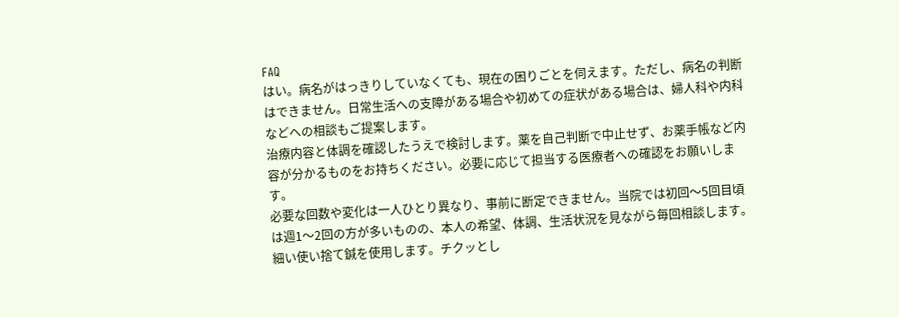FAQ
はい。病名がはっきりしていなくても、現在の困りごとを伺えます。ただし、病名の判断はできません。日常生活への支障がある場合や初めての症状がある場合は、婦人科や内科などへの相談もご提案します。
治療内容と体調を確認したうえで検討します。薬を自己判断で中止せず、お薬手帳など内容が分かるものをお持ちください。必要に応じて担当する医療者への確認をお願いします。
必要な回数や変化は一人ひとり異なり、事前に断定できません。当院では初回〜5回目頃は週1〜2回の方が多いものの、本人の希望、体調、生活状況を見ながら毎回相談します。
細い使い捨て鍼を使用します。チクッとし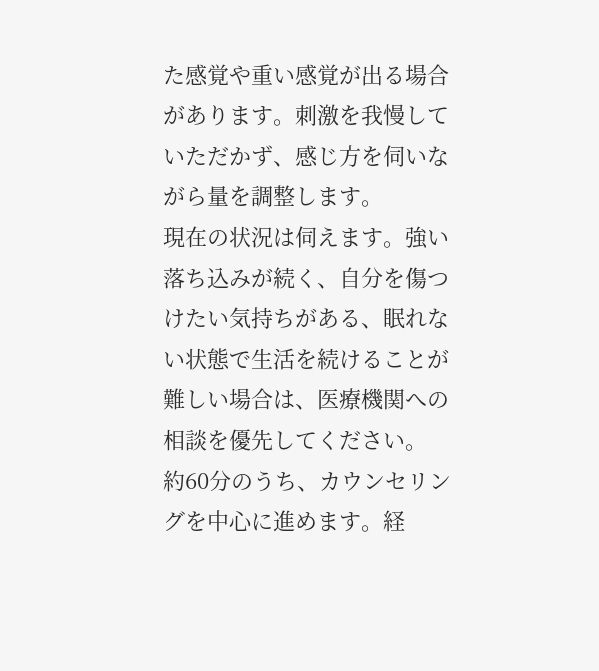た感覚や重い感覚が出る場合があります。刺激を我慢していただかず、感じ方を伺いながら量を調整します。
現在の状況は伺えます。強い落ち込みが続く、自分を傷つけたい気持ちがある、眠れない状態で生活を続けることが難しい場合は、医療機関への相談を優先してください。
約60分のうち、カウンセリングを中心に進めます。経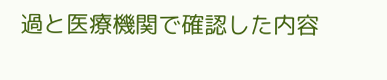過と医療機関で確認した内容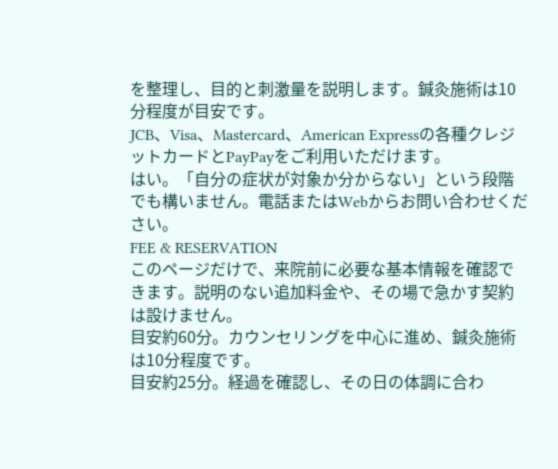を整理し、目的と刺激量を説明します。鍼灸施術は10分程度が目安です。
JCB、Visa、Mastercard、American Expressの各種クレジットカードとPayPayをご利用いただけます。
はい。「自分の症状が対象か分からない」という段階でも構いません。電話またはWebからお問い合わせください。
FEE & RESERVATION
このページだけで、来院前に必要な基本情報を確認できます。説明のない追加料金や、その場で急かす契約は設けません。
目安約60分。カウンセリングを中心に進め、鍼灸施術は10分程度です。
目安約25分。経過を確認し、その日の体調に合わ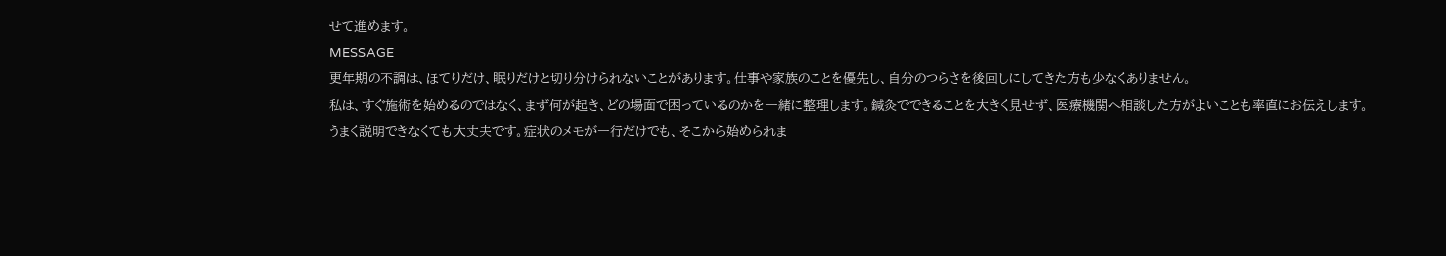せて進めます。
MESSAGE
更年期の不調は、ほてりだけ、眠りだけと切り分けられないことがあります。仕事や家族のことを優先し、自分のつらさを後回しにしてきた方も少なくありません。
私は、すぐ施術を始めるのではなく、まず何が起き、どの場面で困っているのかを一緒に整理します。鍼灸でできることを大きく見せず、医療機関へ相談した方がよいことも率直にお伝えします。
うまく説明できなくても大丈夫です。症状のメモが一行だけでも、そこから始められま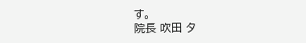す。
院長 吹田 タ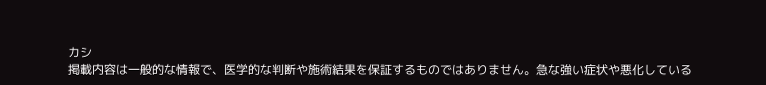カシ
掲載内容は一般的な情報で、医学的な判断や施術結果を保証するものではありません。急な強い症状や悪化している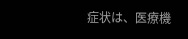症状は、医療機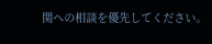関への相談を優先してください。